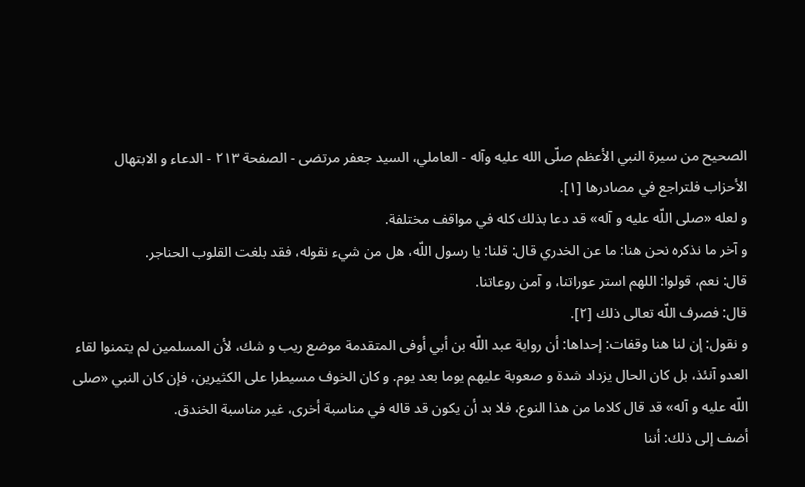الصحيح من سيرة النبي الأعظم صلّى الله عليه وآله - العاملي، السيد جعفر مرتضى - الصفحة ٢١٣ - الدعاء و الابتهال
الأحزاب فلتراجع في مصادرها [١].
و لعله «صلى اللّه عليه و آله» قد دعا بذلك كله في مواقف مختلفة.
و آخر ما نذكره نحن هنا: ما عن الخدري قال: قلنا: يا رسول اللّه، هل من شيء نقوله، فقد بلغت القلوب الحناجر.
قال: نعم، قولوا: اللهم استر عوراتنا، و آمن روعاتنا.
قال: فصرف اللّه تعالى ذلك [٢].
و نقول: إن لنا هنا وقفات: إحداها: أن رواية عبد اللّه بن أبي أوفى المتقدمة موضع ريب و شك، لأن المسلمين لم يتمنوا لقاء العدو آنئذ، بل كان الحال يزداد شدة و صعوبة عليهم يوما بعد يوم. و كان الخوف مسيطرا على الكثيرين، فإن كان النبي «صلى اللّه عليه و آله» قد قال كلاما من هذا النوع، فلا بد أن يكون قد قاله في مناسبة أخرى، غير مناسبة الخندق.
أضف إلى ذلك: أننا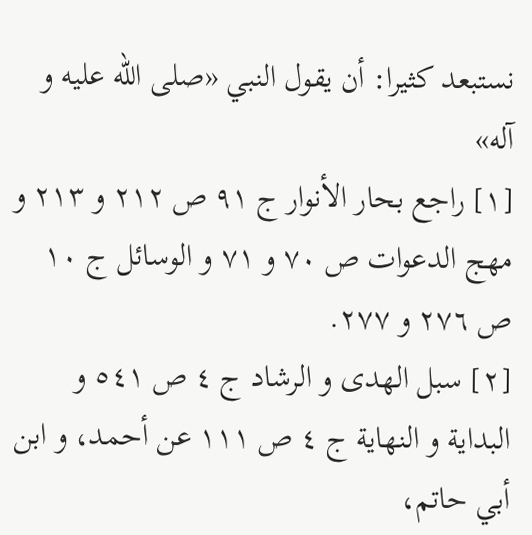نستبعد كثيرا: أن يقول النبي «صلى اللّه عليه و آله»
[١] راجع بحار الأنوار ج ٩١ ص ٢١٢ و ٢١٣ و مهج الدعوات ص ٧٠ و ٧١ و الوسائل ج ١٠ ص ٢٧٦ و ٢٧٧.
[٢] سبل الهدى و الرشاد ج ٤ ص ٥٤١ و البداية و النهاية ج ٤ ص ١١١ عن أحمد، و ابن أبي حاتم،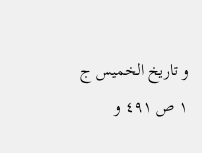و تاريخ الخميس ج ١ ص ٤٩١ و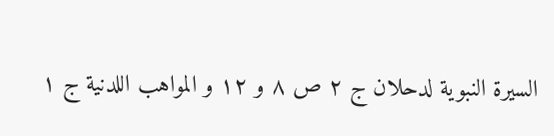السيرة النبوية لدحلان ج ٢ ص ٨ و ١٢ و المواهب اللدنية ج ١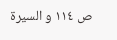ص ١١٤ و السيرة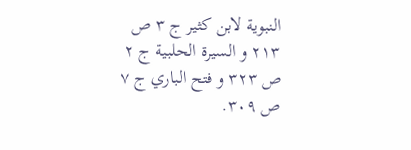النبوية لابن كثير ج ٣ ص ٢١٣ و السيرة الحلبية ج ٢ ص ٣٢٣ و فتح الباري ج ٧ ص ٣٠٩.